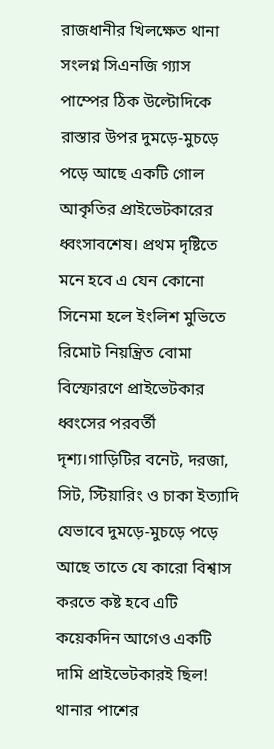রাজধানীর খিলক্ষেত থানা সংলগ্ন সিএনজি গ্যাস পাম্পের ঠিক উল্টোদিকে রাস্তার উপর দুমড়ে-মুচড়ে পড়ে আছে একটি গোল আকৃতির প্রাইভেটকারের ধ্বংসাবশেষ। প্রথম দৃষ্টিতে মনে হবে এ যেন কোনো সিনেমা হলে ইংলিশ মুভিতে রিমোট নিয়ন্ত্রিত বোমা বিস্ফোরণে প্রাইভেটকার ধ্বংসের পরবর্তী দৃশ্য।গাড়িটির বনেট, দরজা, সিট, স্টিয়ারিং ও চাকা ইত্যাদি যেভাবে দুমড়ে-মুচড়ে পড়ে আছে তাতে যে কারো বিশ্বাস করতে কষ্ট হবে এটি কয়েকদিন আগেও একটি দামি প্রাইভেটকারই ছিল! থানার পাশের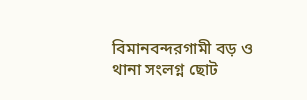বিমানবন্দরগামী বড় ও থানা সংলগ্ন ছোট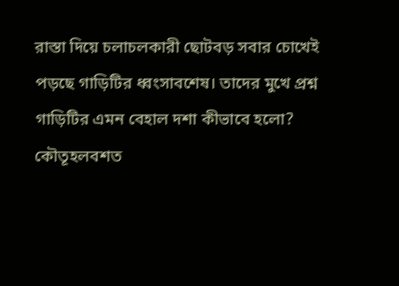রাস্তা দিয়ে চলাচলকারী ছোটবড় সবার চোখেই পড়ছে গাড়িটির ধ্বংসাবশেষ। তাদের মুখে প্রশ্ন গাড়িটির এমন বেহাল দশা কীভাবে হলো? কৌতূহলবশত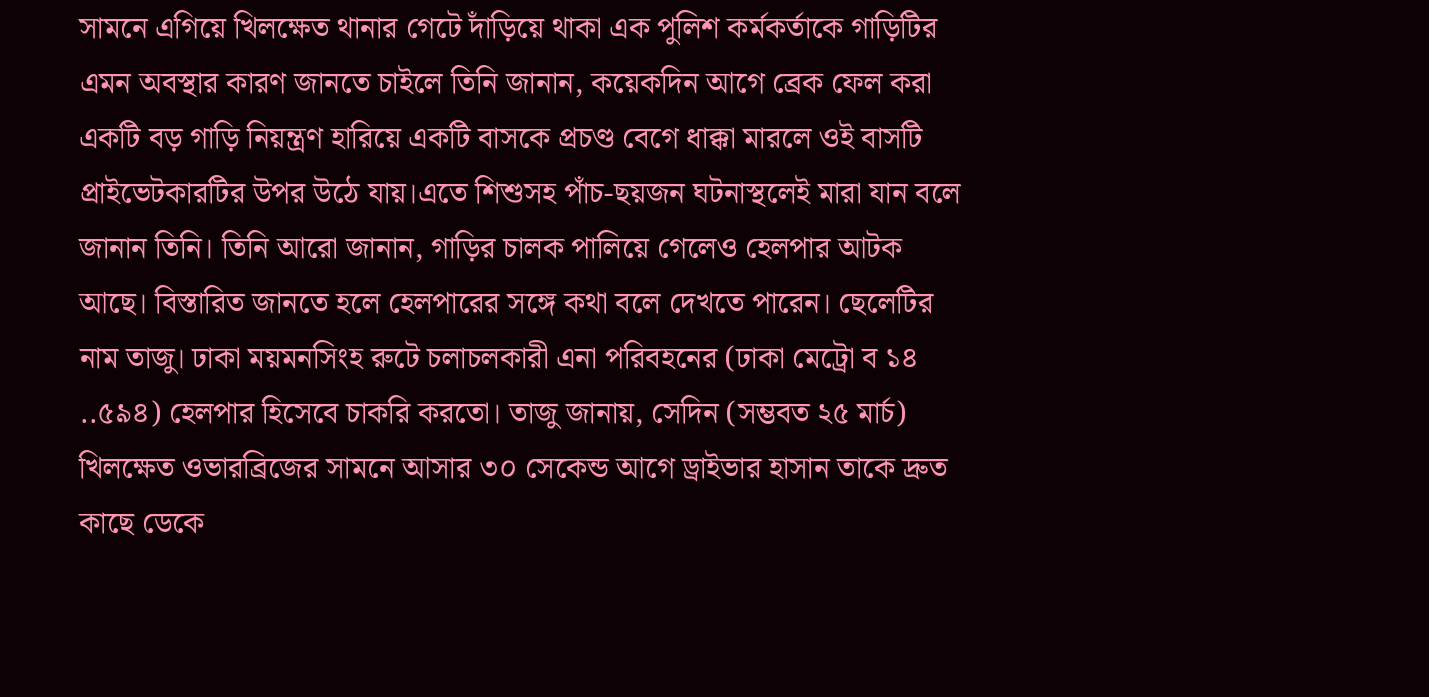সামনে এগিয়ে খিলক্ষেত থানার গেটে দাঁড়িয়ে থাকা এক পুলিশ কর্মকর্তাকে গাড়িটির এমন অবস্থার কারণ জানতে চাইলে তিনি জানান, কয়েকদিন আগে ব্রেক ফেল করা একটি বড় গাড়ি নিয়ন্ত্রণ হারিয়ে একটি বাসকে প্রচণ্ড বেগে ধাক্কা মারলে ওই বাসটি প্রাইভেটকারটির উপর উঠে যায়।এতে শিশুসহ পাঁচ-ছয়জন ঘটনাস্থলেই মারা যান বলে জানান তিনি। তিনি আরো জানান, গাড়ির চালক পালিয়ে গেলেও হেলপার আটক আছে। বিস্তারিত জানতে হলে হেলপারের সঙ্গে কথা বলে দেখতে পারেন। ছেলেটির নাম তাজু। ঢাকা ময়মনসিংহ রুটে চলাচলকারী এনা পরিবহনের (ঢাকা মেট্রো ব ১৪ ..৫৯৪) হেলপার হিসেবে চাকরি করতো। তাজু জানায়, সেদিন (সম্ভবত ২৫ মার্চ) খিলক্ষেত ওভারব্রিজের সামনে আসার ৩০ সেকেন্ড আগে ড্রাইভার হাসান তাকে দ্রুত কাছে ডেকে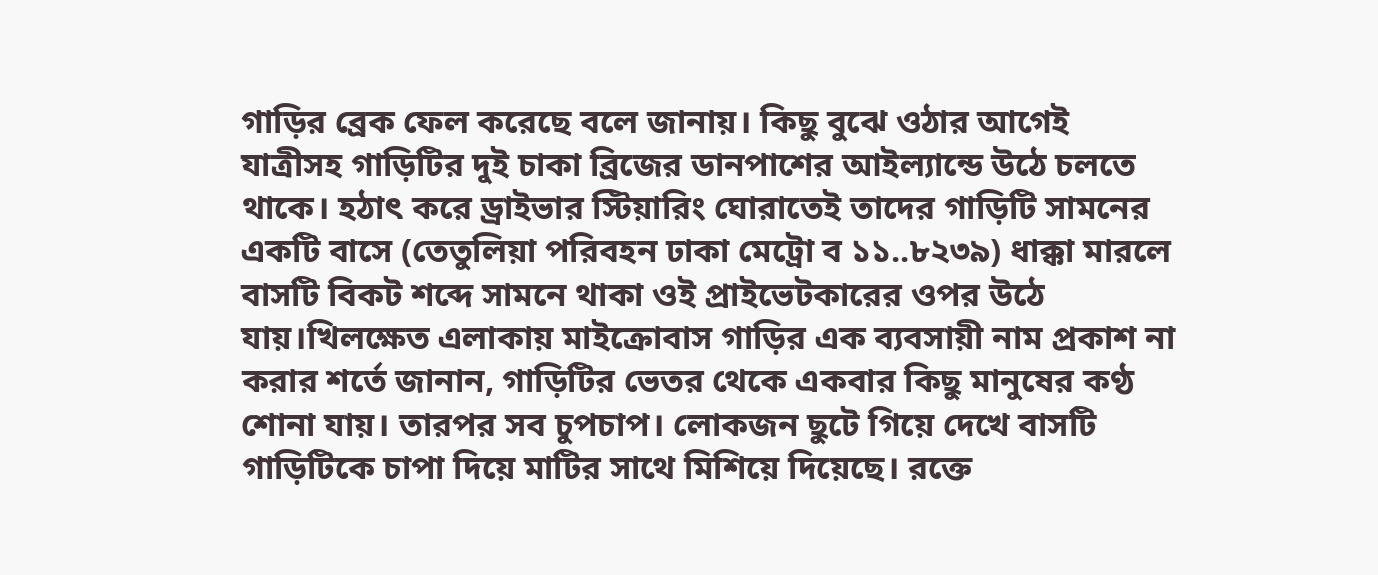গাড়ির ব্রেক ফেল করেছে বলে জানায়। কিছু বুঝে ওঠার আগেই যাত্রীসহ গাড়িটির দুই চাকা ব্রিজের ডানপাশের আইল্যান্ডে উঠে চলতে থাকে। হঠাৎ করে ড্রাইভার স্টিয়ারিং ঘোরাতেই তাদের গাড়িটি সামনের একটি বাসে (তেতুলিয়া পরিবহন ঢাকা মেট্রো ব ১১..৮২৩৯) ধাক্কা মারলে বাসটি বিকট শব্দে সামনে থাকা ওই প্রাইভেটকারের ওপর উঠে যায়।খিলক্ষেত এলাকায় মাইক্রোবাস গাড়ির এক ব্যবসায়ী নাম প্রকাশ না করার শর্তে জানান, গাড়িটির ভেতর থেকে একবার কিছু মানুষের কণ্ঠ শোনা যায়। তারপর সব চুপচাপ। লোকজন ছুটে গিয়ে দেখে বাসটি গাড়িটিকে চাপা দিয়ে মাটির সাথে মিশিয়ে দিয়েছে। রক্তে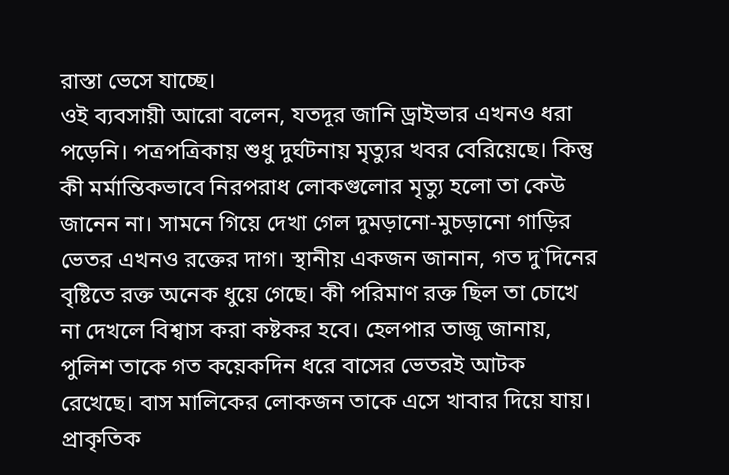রাস্তা ভেসে যাচ্ছে।
ওই ব্যবসায়ী আরো বলেন, যতদূর জানি ড্রাইভার এখনও ধরা পড়েনি। পত্রপত্রিকায় শুধু দুর্ঘটনায় মৃত্যুর খবর বেরিয়েছে। কিন্তু কী মর্মান্তিকভাবে নিরপরাধ লোকগুলোর মৃত্যু হলো তা কেউ জানেন না। সামনে গিয়ে দেখা গেল দুমড়ানো-মুচড়ানো গাড়ির ভেতর এখনও রক্তের দাগ। স্থানীয় একজন জানান, গত দু`দিনের বৃষ্টিতে রক্ত অনেক ধুয়ে গেছে। কী পরিমাণ রক্ত ছিল তা চোখে না দেখলে বিশ্বাস করা কষ্টকর হবে। হেলপার তাজু জানায়, পুলিশ তাকে গত কয়েকদিন ধরে বাসের ভেতরই আটক রেখেছে। বাস মালিকের লোকজন তাকে এসে খাবার দিয়ে যায়। প্রাকৃতিক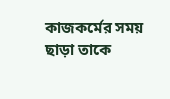কাজকর্মের সময় ছাড়া তাকে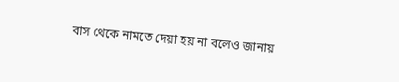বাস থেকে নামতে দেয়া হয় না বলেও জানায়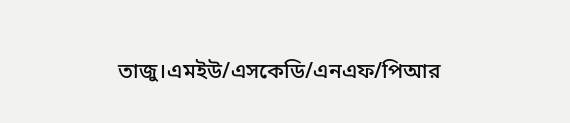তাজু।এমইউ/এসকেডি/এনএফ/পিআর